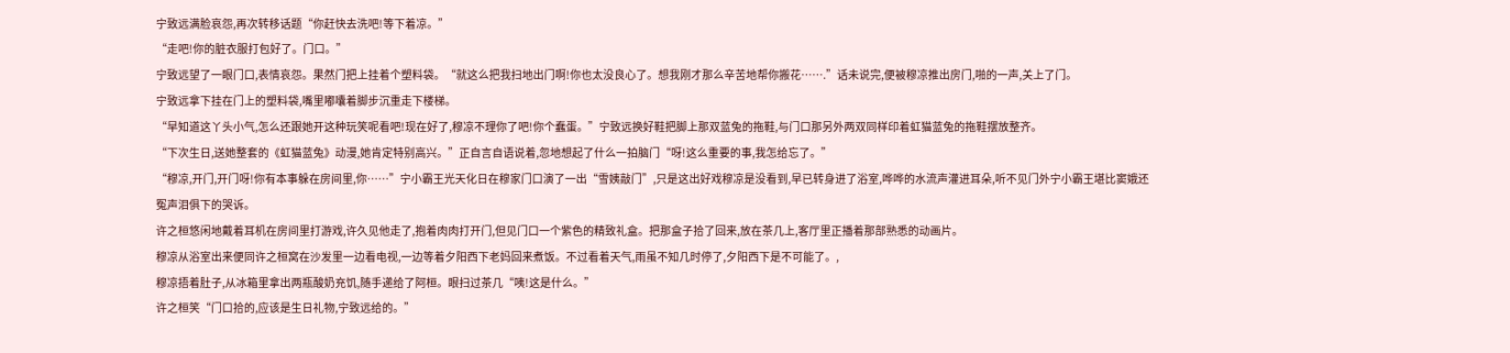宁致远满脸哀怨,再次转移话题“你赶快去洗吧!等下着凉。”
“走吧!你的脏衣服打包好了。门口。”
宁致远望了一眼门口,表情哀怨。果然门把上挂着个塑料袋。“就这么把我扫地出门啊!你也太没良心了。想我刚才那么辛苦地帮你搬花…….”话未说完,便被穆凉推出房门,啪的一声,关上了门。
宁致远拿下挂在门上的塑料袋,嘴里嘟囔着脚步沉重走下楼梯。
“早知道这丫头小气,怎么还跟她开这种玩笑呢看吧!现在好了,穆凉不理你了吧!你个蠢蛋。”宁致远换好鞋把脚上那双蓝兔的拖鞋,与门口那另外两双同样印着虹猫蓝兔的拖鞋摆放整齐。
“下次生日,送她整套的《虹猫蓝兔》动漫,她肯定特别高兴。”正自言自语说着,忽地想起了什么一拍脑门“呀!这么重要的事,我怎给忘了。”
“穆凉,开门,开门呀!你有本事躲在房间里,你……”宁小霸王光天化日在穆家门口演了一出“雪姨敲门”,只是这出好戏穆凉是没看到,早已转身进了浴室,哗哗的水流声灌进耳朵,听不见门外宁小霸王堪比窦娥还冤声泪俱下的哭诉。
许之桓悠闲地戴着耳机在房间里打游戏,许久见他走了,抱着肉肉打开门,但见门口一个紫色的精致礼盒。把那盒子拾了回来,放在茶几上,客厅里正播着那部熟悉的动画片。
穆凉从浴室出来便同许之桓窝在沙发里一边看电视,一边等着夕阳西下老妈回来煮饭。不过看着天气,雨虽不知几时停了,夕阳西下是不可能了。,
穆凉捂着肚子,从冰箱里拿出两瓶酸奶充饥,随手递给了阿桓。眼扫过茶几“咦!这是什么。”
许之桓笑“门口拾的,应该是生日礼物,宁致远给的。”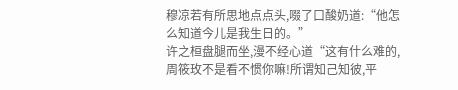穆凉若有所思地点点头,啜了口酸奶道:“他怎么知道今儿是我生日的。”
许之桓盘腿而坐,漫不经心道“这有什么难的,周筱玫不是看不惯你嘛!所谓知己知彼,平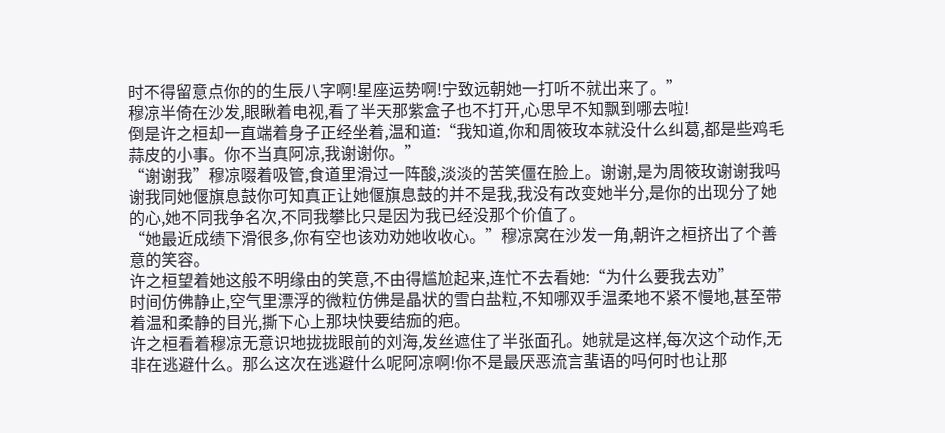时不得留意点你的的生辰八字啊!星座运势啊!宁致远朝她一打听不就出来了。”
穆凉半倚在沙发,眼瞅着电视,看了半天那紫盒子也不打开,心思早不知飘到哪去啦!
倒是许之桓却一直端着身子正经坐着,温和道:“我知道,你和周筱玫本就没什么纠葛,都是些鸡毛蒜皮的小事。你不当真阿凉,我谢谢你。”
“谢谢我”穆凉啜着吸管,食道里滑过一阵酸,淡淡的苦笑僵在脸上。谢谢,是为周筱玫谢谢我吗谢我同她偃旗息鼓你可知真正让她偃旗息鼓的并不是我,我没有改变她半分,是你的出现分了她的心,她不同我争名次,不同我攀比只是因为我已经没那个价值了。
“她最近成绩下滑很多,你有空也该劝劝她收收心。”穆凉窝在沙发一角,朝许之桓挤出了个善意的笑容。
许之桓望着她这般不明缘由的笑意,不由得尴尬起来,连忙不去看她:“为什么要我去劝”
时间仿佛静止,空气里漂浮的微粒仿佛是晶状的雪白盐粒,不知哪双手温柔地不紧不慢地,甚至带着温和柔静的目光,撕下心上那块快要结痂的疤。
许之桓看着穆凉无意识地拢拢眼前的刘海,发丝遮住了半张面孔。她就是这样,每次这个动作,无非在逃避什么。那么这次在逃避什么呢阿凉啊!你不是最厌恶流言蜚语的吗何时也让那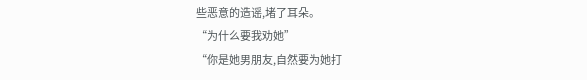些恶意的造谣,堵了耳朵。
“为什么要我劝她”
“你是她男朋友,自然要为她打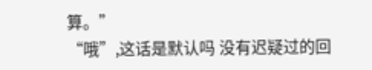算。”
“哦”,这话是默认吗 没有迟疑过的回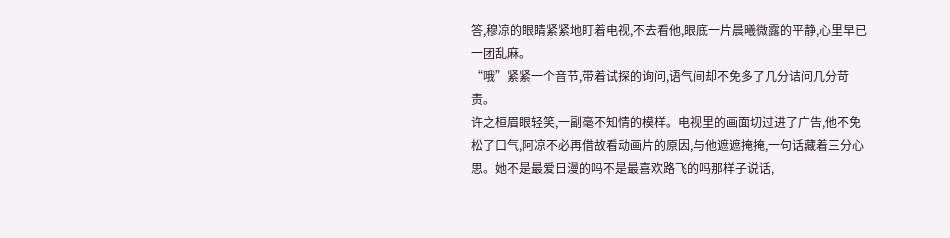答,穆凉的眼睛紧紧地盯着电视,不去看他,眼底一片晨曦微露的平静,心里早已一团乱麻。
“哦”紧紧一个音节,带着试探的询问,语气间却不免多了几分诘问几分苛责。
许之桓眉眼轻笑,一副毫不知情的模样。电视里的画面切过进了广告,他不免松了口气,阿凉不必再借故看动画片的原因,与他遮遮掩掩,一句话藏着三分心思。她不是最爱日漫的吗不是最喜欢路飞的吗那样子说话,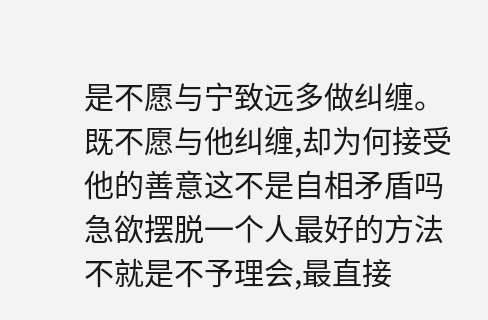是不愿与宁致远多做纠缠。既不愿与他纠缠,却为何接受他的善意这不是自相矛盾吗
急欲摆脱一个人最好的方法不就是不予理会,最直接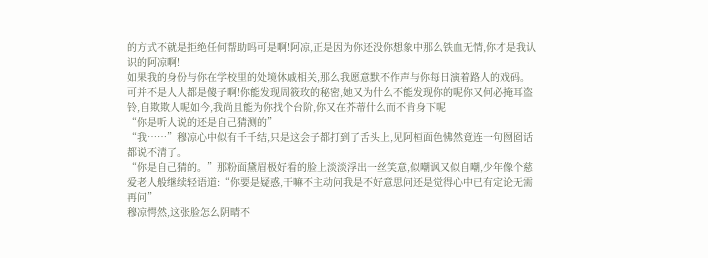的方式不就是拒绝任何帮助吗可是啊!阿凉,正是因为你还没你想象中那么铁血无情,你才是我认识的阿凉啊!
如果我的身份与你在学校里的处境休戚相关,那么我愿意默不作声与你每日演着路人的戏码。
可并不是人人都是傻子啊!你能发现周筱玫的秘密,她又为什么不能发现你的呢你又何必掩耳盗铃,自欺欺人呢如今,我尚且能为你找个台阶,你又在芥蒂什么而不肯身下呢
“你是听人说的还是自己猜测的”
“我……”穆凉心中似有千千结,只是这会子都打到了舌头上,见阿桓面色怫然竟连一句囫囵话都说不清了。
“你是自己猜的。”那粉面黛眉极好看的脸上淡淡浮出一丝笑意,似嘲讽又似自嘲,少年像个慈爱老人般继续轻语道:“你要是疑惑,干嘛不主动问我是不好意思问还是觉得心中已有定论无需再问”
穆凉愕然,这张脸怎么阴晴不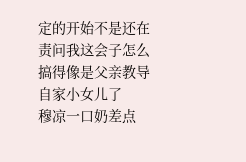定的开始不是还在责问我这会子怎么搞得像是父亲教导自家小女儿了
穆凉一口奶差点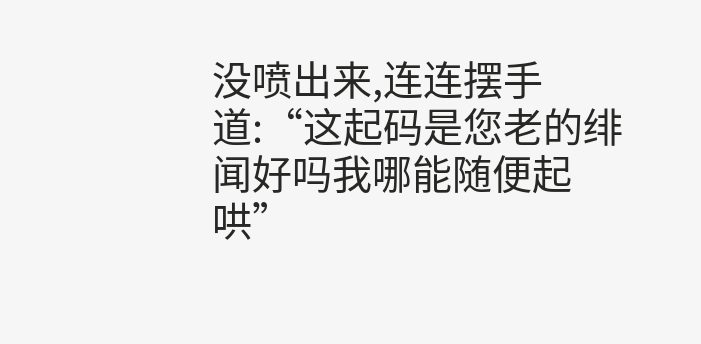没喷出来,连连摆手道:“这起码是您老的绯闻好吗我哪能随便起哄”